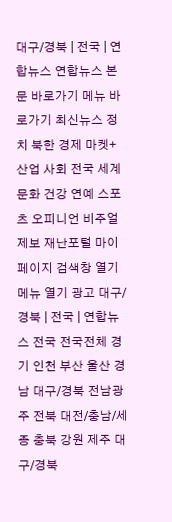대구/경북 | 전국 | 연합뉴스 연합뉴스 본문 바로가기 메뉴 바로가기 최신뉴스 정치 북한 경제 마켓+ 산업 사회 전국 세계 문화 건강 연예 스포츠 오피니언 비주얼 제보 재난포털 마이페이지 검색창 열기 메뉴 열기 광고 대구/경북 | 전국 | 연합뉴스 전국 전국전체 경기 인천 부산 울산 경남 대구/경북 전남광주 전북 대전/충남/세종 충북 강원 제주 대구/경북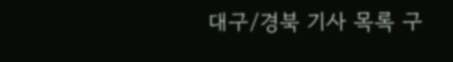대구/경북 기사 목록 구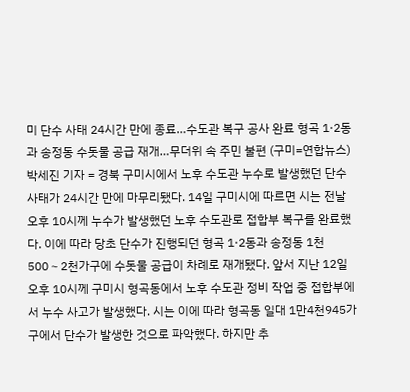미 단수 사태 24시간 만에 종료…수도관 복구 공사 완료 형곡 1·2동과 송정동 수돗물 공급 재개…무더위 속 주민 불편 (구미=연합뉴스) 박세진 기자 = 경북 구미시에서 노후 수도관 누수로 발생했던 단수 사태가 24시간 만에 마무리됐다. 14일 구미시에 따르면 시는 전날 오후 10시께 누수가 발생했던 노후 수도관로 접합부 복구를 완료했다. 이에 따라 당초 단수가 진행되던 형곡 1·2동과 송정동 1천500∼2천가구에 수돗물 공급이 차례로 재개됐다. 앞서 지난 12일 오후 10시께 구미시 형곡동에서 노후 수도관 정비 작업 중 접합부에서 누수 사고가 발생했다. 시는 이에 따라 형곡동 일대 1만4천945가구에서 단수가 발생한 것으로 파악했다. 하지만 추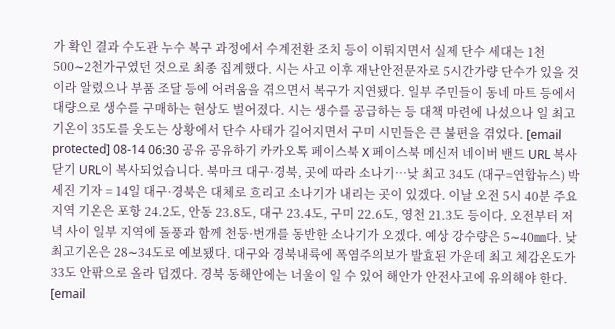가 확인 결과 수도관 누수 복구 과정에서 수계전환 조치 등이 이뤄지면서 실제 단수 세대는 1천500∼2천가구였던 것으로 최종 집계했다. 시는 사고 이후 재난안전문자로 5시간가량 단수가 있을 것이라 알렸으나 부품 조달 등에 어려움을 겪으면서 복구가 지연됐다. 일부 주민들이 동네 마트 등에서 대량으로 생수를 구매하는 현상도 벌어졌다. 시는 생수를 공급하는 등 대책 마련에 나섰으나 일 최고기온이 35도를 웃도는 상황에서 단수 사태가 길어지면서 구미 시민들은 큰 불편을 겪었다. [email protected] 08-14 06:30 공유 공유하기 카카오톡 페이스북 X 페이스북 메신저 네이버 밴드 URL 복사 닫기 URL이 복사되었습니다. 북마크 대구·경북, 곳에 따라 소나기…낮 최고 34도 (대구=연합뉴스) 박세진 기자 = 14일 대구·경북은 대체로 흐리고 소나기가 내리는 곳이 있겠다. 이날 오전 5시 40분 주요 지역 기온은 포항 24.2도, 안동 23.8도, 대구 23.4도, 구미 22.6도, 영천 21.3도 등이다. 오전부터 저녁 사이 일부 지역에 돌풍과 함께 천둥·번개를 동반한 소나기가 오겠다. 예상 강수량은 5∼40㎜다. 낮 최고기온은 28∼34도로 예보됐다. 대구와 경북내륙에 폭염주의보가 발효된 가운데 최고 체감온도가 33도 안팎으로 올라 덥겠다. 경북 동해안에는 너울이 일 수 있어 해안가 안전사고에 유의해야 한다. [email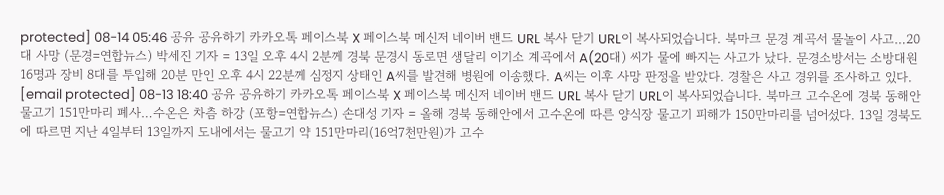protected] 08-14 05:46 공유 공유하기 카카오톡 페이스북 X 페이스북 메신저 네이버 밴드 URL 복사 닫기 URL이 복사되었습니다. 북마크 문경 계곡서 물놀이 사고…20대 사망 (문경=연합뉴스) 박세진 기자 = 13일 오후 4시 2분께 경북 문경시 동로면 생달리 이기소 계곡에서 A(20대) 씨가 물에 빠지는 사고가 났다. 문경소방서는 소방대원 16명과 장비 8대를 투입해 20분 만인 오후 4시 22분께 심정지 상태인 A씨를 발견해 병원에 이송했다. A씨는 이후 사망 판정을 받았다. 경찰은 사고 경위를 조사하고 있다. [email protected] 08-13 18:40 공유 공유하기 카카오톡 페이스북 X 페이스북 메신저 네이버 밴드 URL 복사 닫기 URL이 복사되었습니다. 북마크 고수온에 경북 동해안 물고기 151만마리 폐사…수온은 차츰 하강 (포항=연합뉴스) 손대성 기자 = 올해 경북 동해안에서 고수온에 따른 양식장 물고기 피해가 150만마리를 넘어섰다. 13일 경북도에 따르면 지난 4일부터 13일까지 도내에서는 물고기 약 151만마리(16억7천만원)가 고수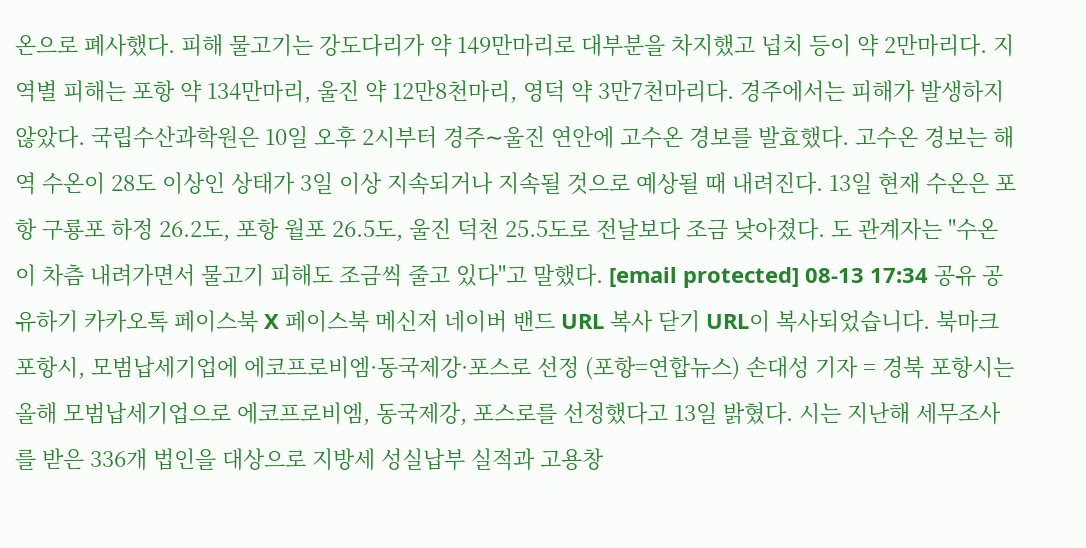온으로 폐사했다. 피해 물고기는 강도다리가 약 149만마리로 대부분을 차지했고 넙치 등이 약 2만마리다. 지역별 피해는 포항 약 134만마리, 울진 약 12만8천마리, 영덕 약 3만7천마리다. 경주에서는 피해가 발생하지 않았다. 국립수산과학원은 10일 오후 2시부터 경주∼울진 연안에 고수온 경보를 발효했다. 고수온 경보는 해역 수온이 28도 이상인 상태가 3일 이상 지속되거나 지속될 것으로 예상될 때 내려진다. 13일 현재 수온은 포항 구룡포 하정 26.2도, 포항 월포 26.5도, 울진 덕천 25.5도로 전날보다 조금 낮아졌다. 도 관계자는 "수온이 차츰 내려가면서 물고기 피해도 조금씩 줄고 있다"고 말했다. [email protected] 08-13 17:34 공유 공유하기 카카오톡 페이스북 X 페이스북 메신저 네이버 밴드 URL 복사 닫기 URL이 복사되었습니다. 북마크 포항시, 모범납세기업에 에코프로비엠·동국제강·포스로 선정 (포항=연합뉴스) 손대성 기자 = 경북 포항시는 올해 모범납세기업으로 에코프로비엠, 동국제강, 포스로를 선정했다고 13일 밝혔다. 시는 지난해 세무조사를 받은 336개 법인을 대상으로 지방세 성실납부 실적과 고용창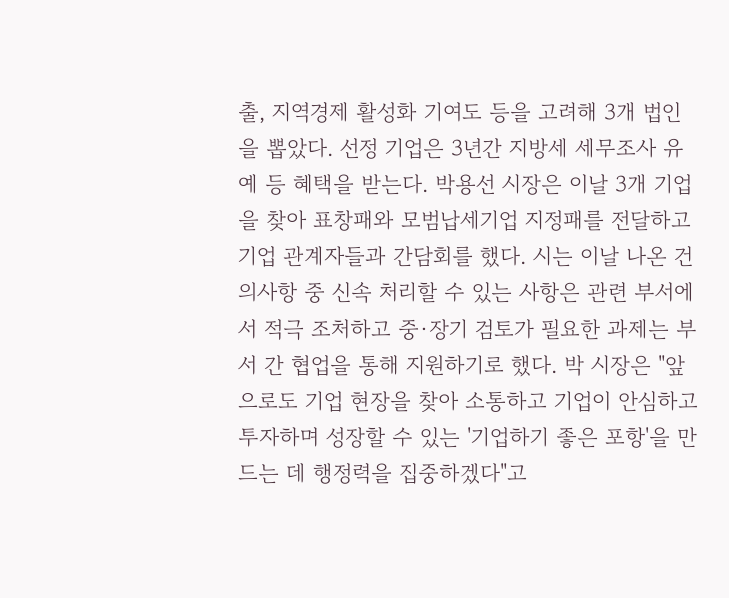출, 지역경제 활성화 기여도 등을 고려해 3개 법인을 뽑았다. 선정 기업은 3년간 지방세 세무조사 유예 등 혜택을 받는다. 박용선 시장은 이날 3개 기업을 찾아 표창패와 모범납세기업 지정패를 전달하고 기업 관계자들과 간담회를 했다. 시는 이날 나온 건의사항 중 신속 처리할 수 있는 사항은 관련 부서에서 적극 조처하고 중·장기 검토가 필요한 과제는 부서 간 협업을 통해 지원하기로 했다. 박 시장은 "앞으로도 기업 현장을 찾아 소통하고 기업이 안심하고 투자하며 성장할 수 있는 '기업하기 좋은 포항'을 만드는 데 행정력을 집중하겠다"고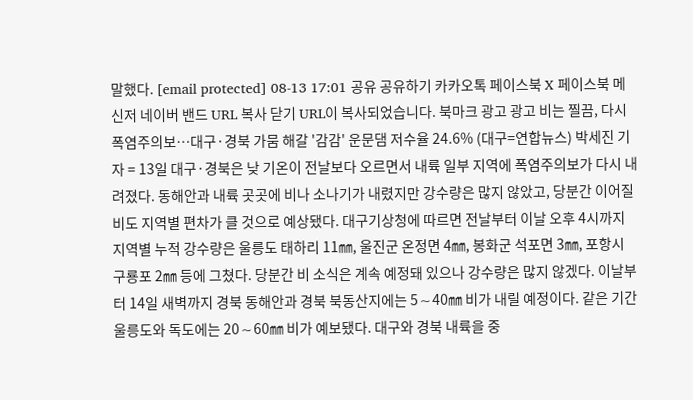말했다. [email protected] 08-13 17:01 공유 공유하기 카카오톡 페이스북 X 페이스북 메신저 네이버 밴드 URL 복사 닫기 URL이 복사되었습니다. 북마크 광고 광고 비는 찔끔, 다시 폭염주의보…대구·경북 가뭄 해갈 '감감' 운문댐 저수율 24.6% (대구=연합뉴스) 박세진 기자 = 13일 대구·경북은 낮 기온이 전날보다 오르면서 내륙 일부 지역에 폭염주의보가 다시 내려졌다. 동해안과 내륙 곳곳에 비나 소나기가 내렸지만 강수량은 많지 않았고, 당분간 이어질 비도 지역별 편차가 클 것으로 예상됐다. 대구기상청에 따르면 전날부터 이날 오후 4시까지 지역별 누적 강수량은 울릉도 태하리 11㎜, 울진군 온정면 4㎜, 봉화군 석포면 3㎜, 포항시 구룡포 2㎜ 등에 그쳤다. 당분간 비 소식은 계속 예정돼 있으나 강수량은 많지 않겠다. 이날부터 14일 새벽까지 경북 동해안과 경북 북동산지에는 5∼40㎜ 비가 내릴 예정이다. 같은 기간 울릉도와 독도에는 20∼60㎜ 비가 예보됐다. 대구와 경북 내륙을 중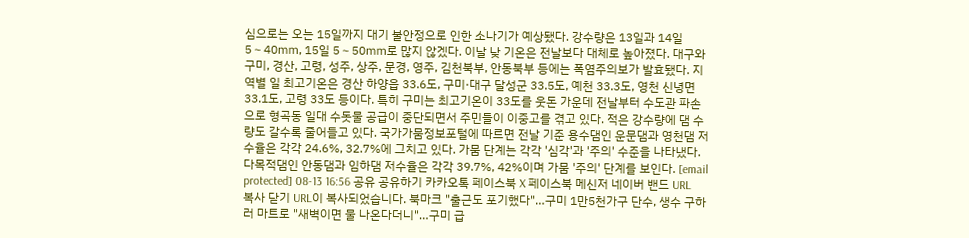심으로는 오는 15일까지 대기 불안정으로 인한 소나기가 예상됐다. 강수량은 13일과 14일 5∼40㎜, 15일 5∼50㎜로 많지 않겠다. 이날 낮 기온은 전날보다 대체로 높아졌다. 대구와 구미, 경산, 고령, 성주, 상주, 문경, 영주, 김천북부, 안동북부 등에는 폭염주의보가 발효됐다. 지역별 일 최고기온은 경산 하양읍 33.6도, 구미·대구 달성군 33.5도, 예천 33.3도, 영천 신녕면 33.1도, 고령 33도 등이다. 특히 구미는 최고기온이 33도를 웃돈 가운데 전날부터 수도관 파손으로 형곡동 일대 수돗물 공급이 중단되면서 주민들이 이중고를 겪고 있다. 적은 강수량에 댐 수량도 갈수록 줄어들고 있다. 국가가뭄정보포털에 따르면 전날 기준 용수댐인 운문댐과 영천댐 저수율은 각각 24.6%, 32.7%에 그치고 있다. 가뭄 단계는 각각 '심각'과 '주의' 수준을 나타냈다. 다목적댐인 안동댐과 임하댐 저수율은 각각 39.7%, 42%이며 가뭄 '주의' 단계를 보인다. [email protected] 08-13 16:56 공유 공유하기 카카오톡 페이스북 X 페이스북 메신저 네이버 밴드 URL 복사 닫기 URL이 복사되었습니다. 북마크 "출근도 포기했다"…구미 1만5천가구 단수, 생수 구하러 마트로 "새벽이면 물 나온다더니"…구미 급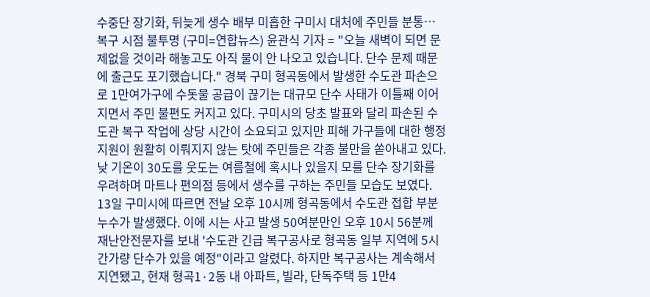수중단 장기화, 뒤늦게 생수 배부 미흡한 구미시 대처에 주민들 분통…복구 시점 불투명 (구미=연합뉴스) 윤관식 기자 = "오늘 새벽이 되면 문제없을 것이라 해놓고도 아직 물이 안 나오고 있습니다. 단수 문제 때문에 출근도 포기했습니다." 경북 구미 형곡동에서 발생한 수도관 파손으로 1만여가구에 수돗물 공급이 끊기는 대규모 단수 사태가 이틀째 이어지면서 주민 불편도 커지고 있다. 구미시의 당초 발표와 달리 파손된 수도관 복구 작업에 상당 시간이 소요되고 있지만 피해 가구들에 대한 행정지원이 원활히 이뤄지지 않는 탓에 주민들은 각종 불만을 쏟아내고 있다. 낮 기온이 30도를 웃도는 여름철에 혹시나 있을지 모를 단수 장기화를 우려하며 마트나 편의점 등에서 생수를 구하는 주민들 모습도 보였다. 13일 구미시에 따르면 전날 오후 10시께 형곡동에서 수도관 접합 부분 누수가 발생했다. 이에 시는 사고 발생 50여분만인 오후 10시 56분께 재난안전문자를 보내 '수도관 긴급 복구공사로 형곡동 일부 지역에 5시간가량 단수가 있을 예정"이라고 알렸다. 하지만 복구공사는 계속해서 지연됐고, 현재 형곡1·2동 내 아파트, 빌라, 단독주택 등 1만4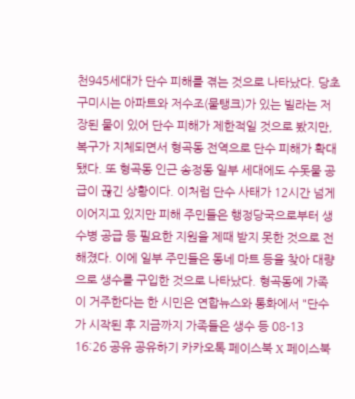천945세대가 단수 피해를 겪는 것으로 나타났다. 당초 구미시는 아파트와 저수조(물탱크)가 있는 빌라는 저장된 물이 있어 단수 피해가 제한적일 것으로 봤지만, 복구가 지체되면서 형곡동 전역으로 단수 피해가 확대됐다. 또 형곡동 인근 송정동 일부 세대에도 수돗물 공급이 끊긴 상황이다. 이처럼 단수 사태가 12시간 넘게 이어지고 있지만 피해 주민들은 행정당국으로부터 생수병 공급 등 필요한 지원을 제때 받지 못한 것으로 전해졌다. 이에 일부 주민들은 동네 마트 등을 찾아 대량으로 생수를 구입한 것으로 나타났다. 형곡동에 가족이 거주한다는 한 시민은 연합뉴스와 통화에서 "단수가 시작된 후 지금까지 가족들은 생수 등 08-13 16:26 공유 공유하기 카카오톡 페이스북 X 페이스북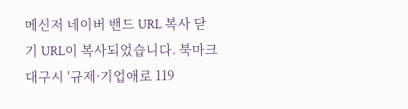메신저 네이버 밴드 URL 복사 닫기 URL이 복사되었습니다. 북마크 대구시 '규제·기업애로 119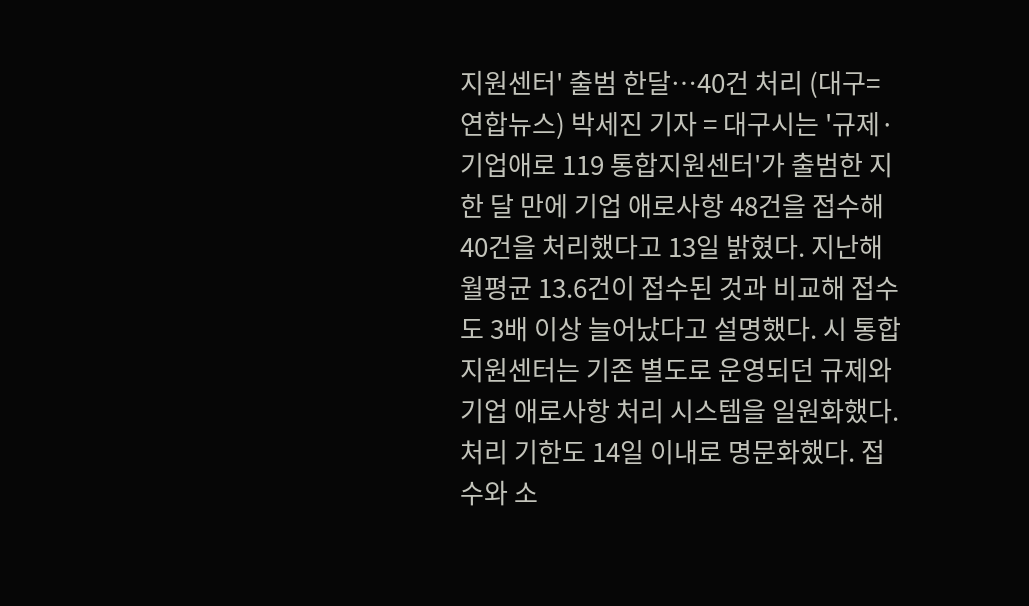지원센터' 출범 한달…40건 처리 (대구=연합뉴스) 박세진 기자 = 대구시는 '규제·기업애로 119 통합지원센터'가 출범한 지 한 달 만에 기업 애로사항 48건을 접수해 40건을 처리했다고 13일 밝혔다. 지난해 월평균 13.6건이 접수된 것과 비교해 접수도 3배 이상 늘어났다고 설명했다. 시 통합지원센터는 기존 별도로 운영되던 규제와 기업 애로사항 처리 시스템을 일원화했다. 처리 기한도 14일 이내로 명문화했다. 접수와 소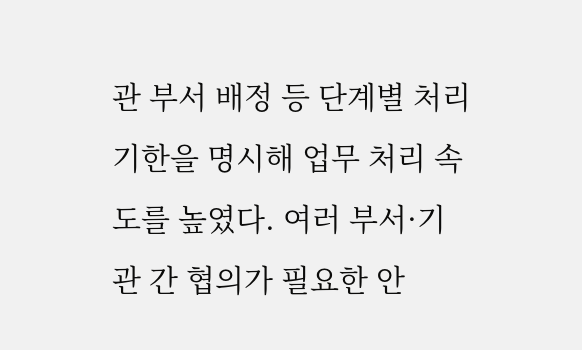관 부서 배정 등 단계별 처리 기한을 명시해 업무 처리 속도를 높였다. 여러 부서·기관 간 협의가 필요한 안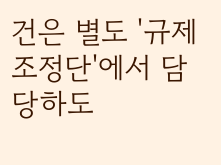건은 별도 '규제조정단'에서 담당하도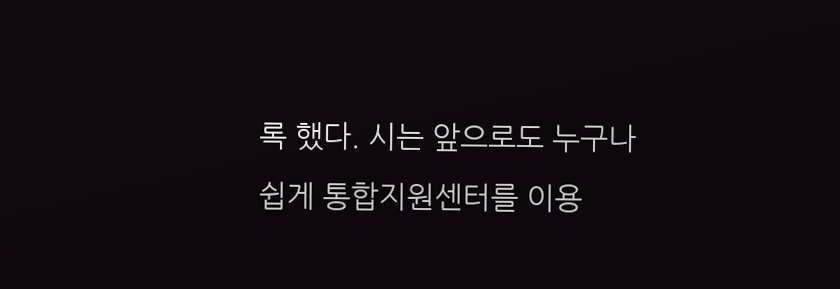록 했다. 시는 앞으로도 누구나 쉽게 통합지원센터를 이용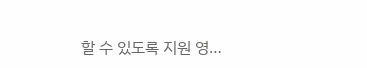할 수 있도록 지원 영…